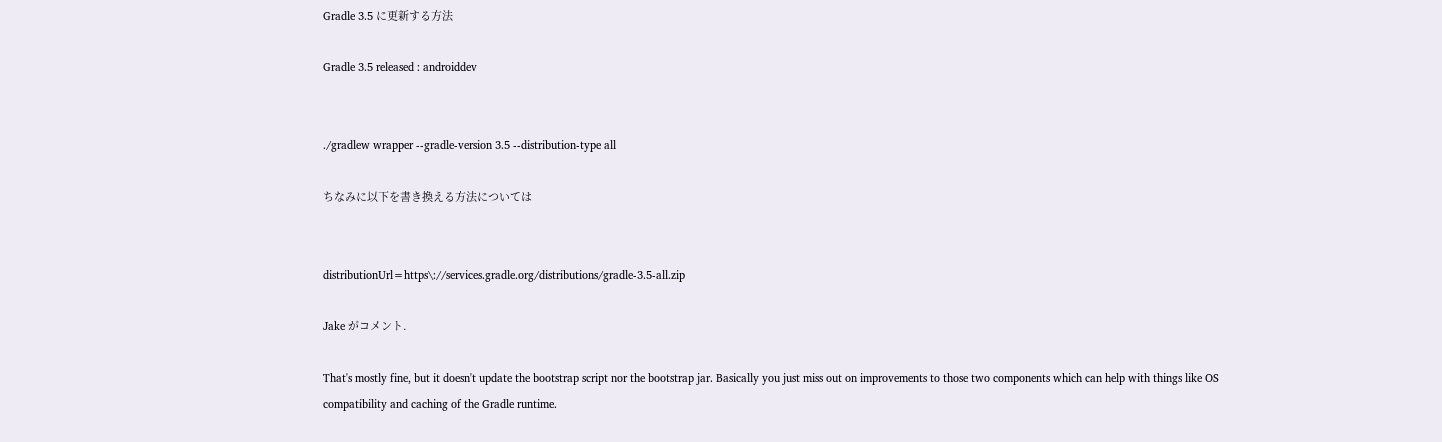Gradle 3.5 に更新する方法

Gradle 3.5 released : androiddev


./gradlew wrapper --gradle-version 3.5 --distribution-type all

ちなみに以下を書き換える方法については


distributionUrl=https\://services.gradle.org/distributions/gradle-3.5-all.zip

Jake がコメント.

That's mostly fine, but it doesn't update the bootstrap script nor the bootstrap jar. Basically you just miss out on improvements to those two components which can help with things like OS compatibility and caching of the Gradle runtime.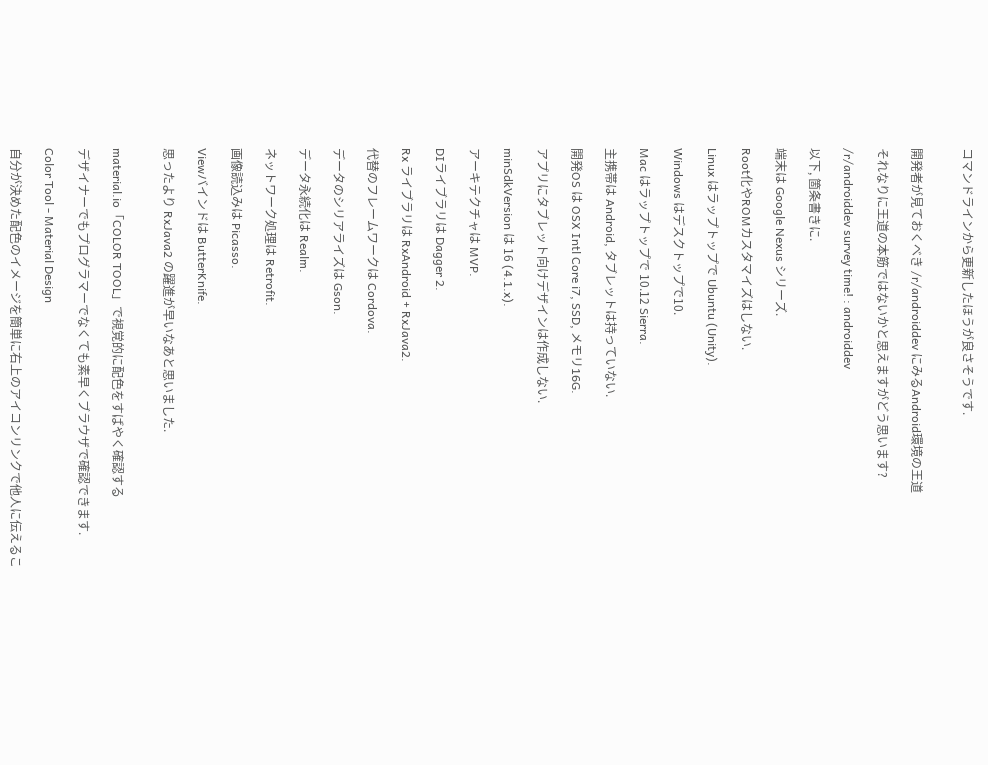コマンドラインから更新したほうが良さそうです.


開発者が見ておくべき /r/androiddev にみるAndroid環境の王道

それなりに王道の本筋ではないかと思えますがどう思います?

/r/androiddev survey time! : androiddev

以下, 箇条書きに.

端末は Google Nexus シリーズ.

Root化やROMカスタマイズはしない.

Linux はラップトップで Ubuntu (Unity).

Windows はデスクトップで10.

Mac はラップトップで 10.12 Sierra.

主携帯は Android, タブレットは持っていない.

開発OS は OSX Intl Core i7, SSD, メモリ16G.

アプリにタブレット向けデザインは作成しない.

minSdkVersion は 16 (4.1.x).

アーキテクチャは MVP.

DIライブラリは Dagger 2.

Rx ライブラリは RxAndroid + RxJava2.

代替のフレームワークは Cordova.

データのシリアライズは Gson.

データ永続化は Realm.

ネットワーク処理は Retrofit.

画像読込みは Picasso.

Viewバインドは ButterKnife.

思ったより RxJava2 の躍進が早いなあと思いました.


material.io「COLOR TOOL」で視覚的に配色をすばやく確認する

デザイナーでもプログラマーでなくても素早くブラウザで確認できます.

Color Tool - Material Design

自分が決めた配色のイメージを簡単に右上のアイコンリンクで他人に伝えるこ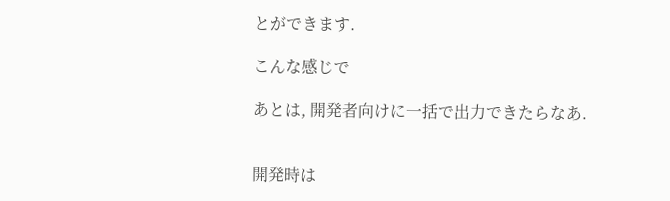とができます.

こんな感じで

あとは, 開発者向けに一括で出力できたらなあ.


開発時は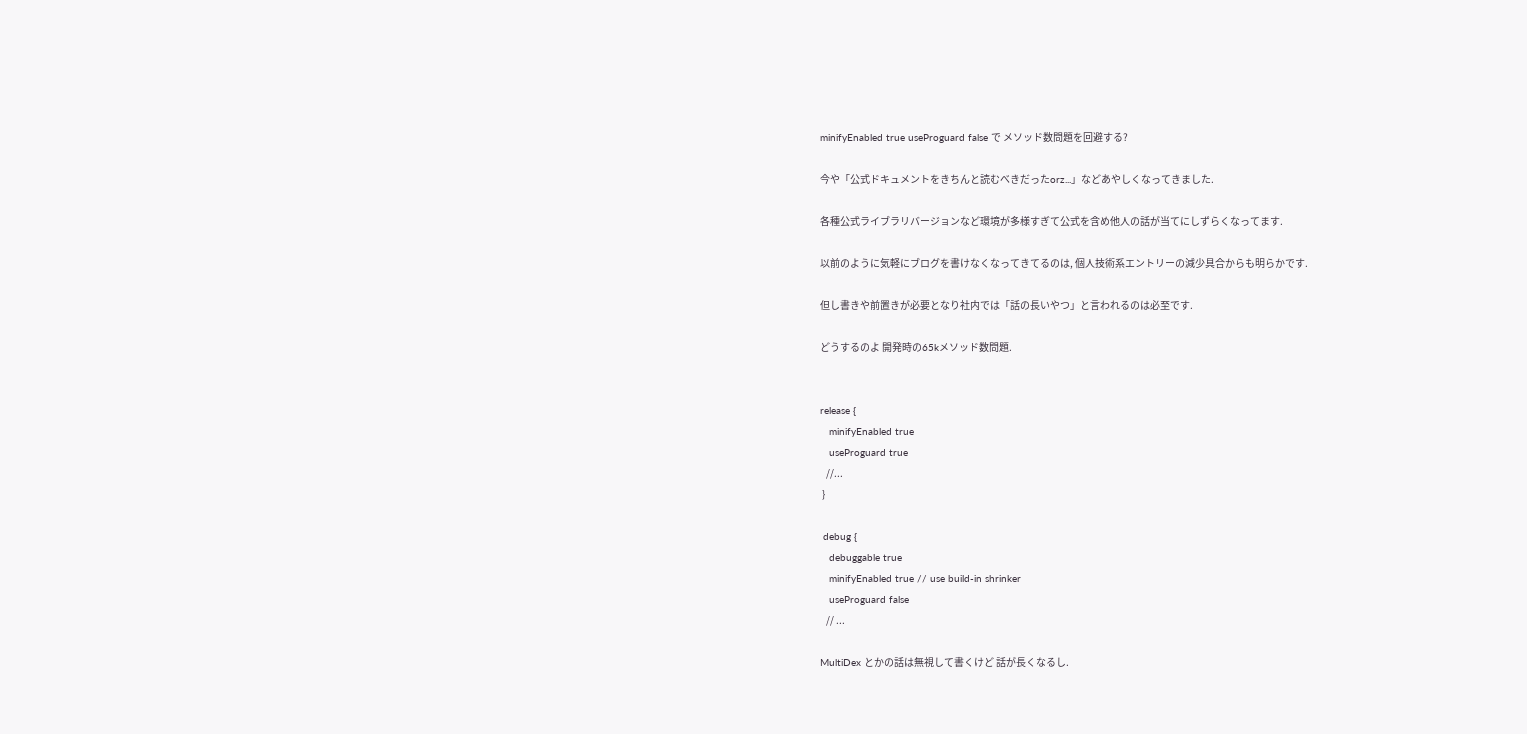minifyEnabled true useProguard false で メソッド数問題を回避する?

今や「公式ドキュメントをきちんと読むべきだったorz...」などあやしくなってきました.

各種公式ライブラリバージョンなど環境が多様すぎて公式を含め他人の話が当てにしずらくなってます.

以前のように気軽にブログを書けなくなってきてるのは, 個人技術系エントリーの減少具合からも明らかです.

但し書きや前置きが必要となり社内では「話の長いやつ」と言われるのは必至です.

どうするのよ 開発時の65kメソッド数問題.


release {
   minifyEnabled true
   useProguard true
   //...
 }

 debug {
   debuggable true
   minifyEnabled true // use build-in shrinker
   useProguard false
   // ...

MultiDex とかの話は無視して書くけど 話が長くなるし.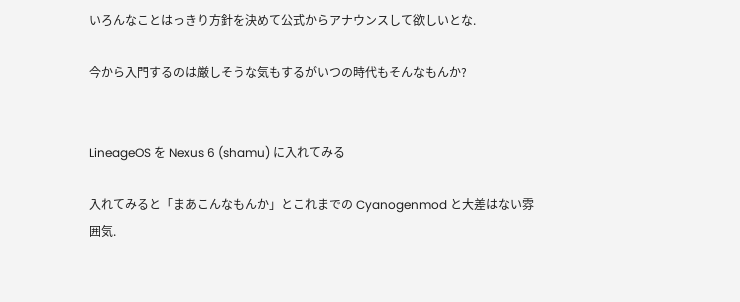いろんなことはっきり方針を決めて公式からアナウンスして欲しいとな.

今から入門するのは厳しそうな気もするがいつの時代もそんなもんか?


LineageOS を Nexus 6 (shamu) に入れてみる

入れてみると「まあこんなもんか」とこれまでの Cyanogenmod と大差はない雰囲気.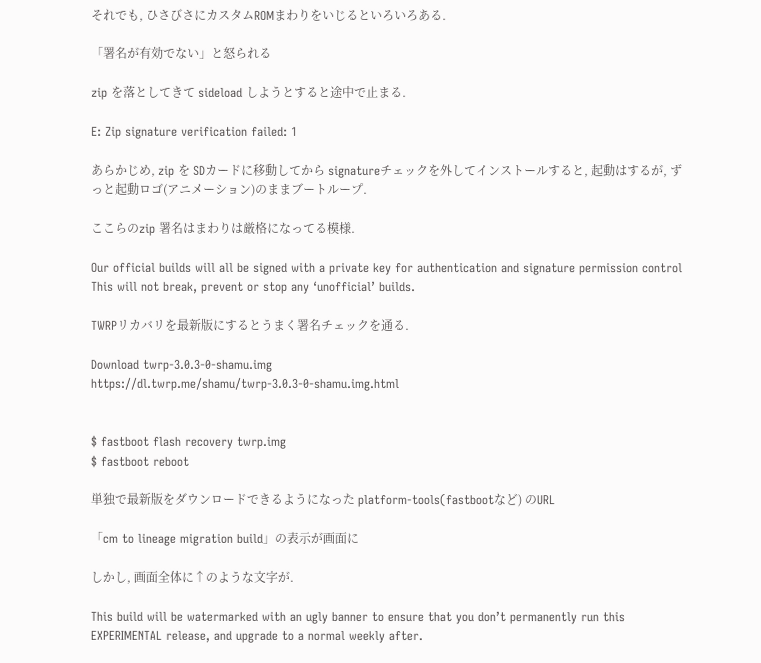それでも, ひさびさにカスタムROMまわりをいじるといろいろある.

「署名が有効でない」と怒られる

zip を落としてきて sideload しようとすると途中で止まる.

E: Zip signature verification failed: 1

あらかじめ, zip を SDカードに移動してから signatureチェックを外してインストールすると, 起動はするが, ずっと起動ロゴ(アニメーション)のままブートループ.

ここらのzip 署名はまわりは厳格になってる模様.

Our official builds will all be signed with a private key for authentication and signature permission control
This will not break, prevent or stop any ‘unofficial’ builds.

TWRPリカバリを最新版にするとうまく署名チェックを通る.

Download twrp-3.0.3-0-shamu.img
https://dl.twrp.me/shamu/twrp-3.0.3-0-shamu.img.html


$ fastboot flash recovery twrp.img
$ fastboot reboot

単独で最新版をダウンロードできるようになった platform-tools(fastbootなど) のURL

「cm to lineage migration build」の表示が画面に

しかし, 画面全体に↑のような文字が.

This build will be watermarked with an ugly banner to ensure that you don’t permanently run this EXPERIMENTAL release, and upgrade to a normal weekly after.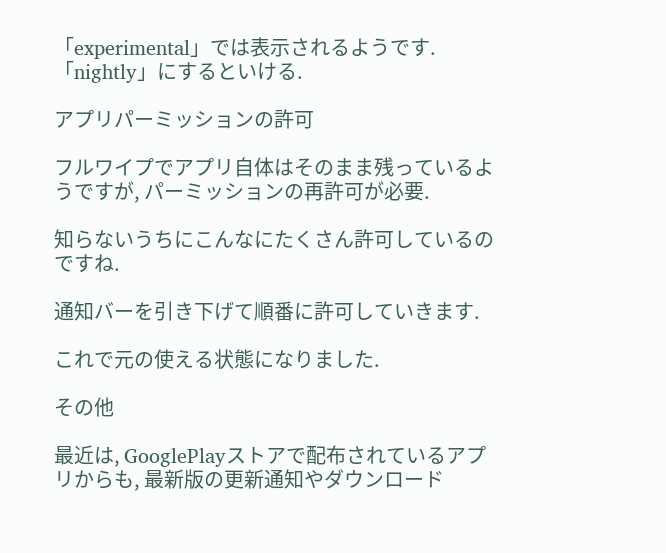「experimental」では表示されるようです.「nightly」にするといける.

アプリパーミッションの許可

フルワイプでアプリ自体はそのまま残っているようですが, パーミッションの再許可が必要.

知らないうちにこんなにたくさん許可しているのですね.

通知バーを引き下げて順番に許可していきます.

これで元の使える状態になりました.

その他

最近は, GooglePlayストアで配布されているアプリからも, 最新版の更新通知やダウンロード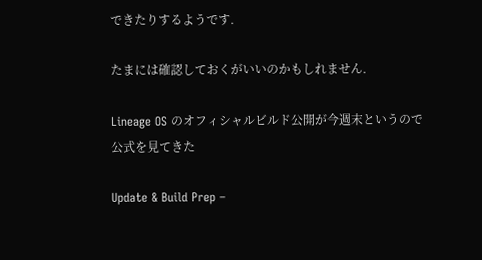できたりするようです.

たまには確認しておくがいいのかもしれません.

Lineage OS のオフィシャルビルド公開が今週末というので公式を見てきた

Update & Build Prep –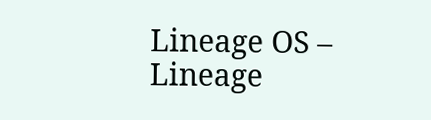Lineage OS – Lineage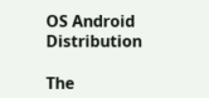OS Android Distribution

The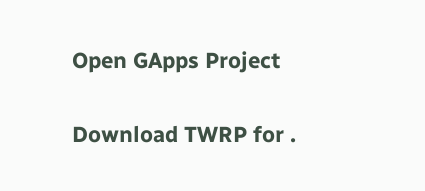Open GApps Project

Download TWRP for .